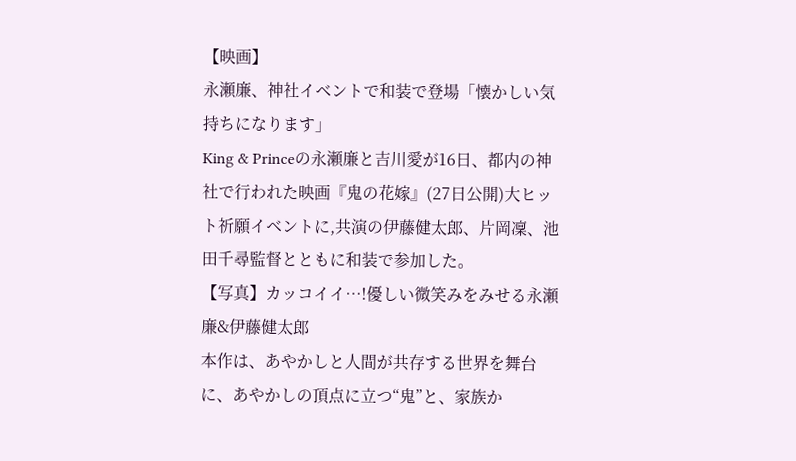【映画】
永瀬廉、神社イベントで和装で登場「懐かしい気持ちになります」
King & Princeの永瀬廉と吉川愛が16日、都内の神社で行われた映画『鬼の花嫁』(27日公開)大ヒット祈願イベントに,共演の伊藤健太郎、片岡凜、池田千尋監督とともに和装で参加した。
【写真】カッコイイ…!優しい微笑みをみせる永瀬廉&伊藤健太郎
本作は、あやかしと人間が共存する世界を舞台に、あやかしの頂点に立つ“鬼”と、家族か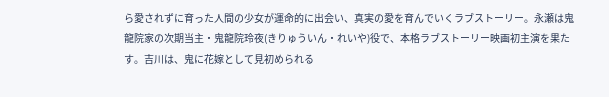ら愛されずに育った人間の少女が運命的に出会い、真実の愛を育んでいくラブストーリー。永瀬は鬼龍院家の次期当主・鬼龍院玲夜(きりゅういん・れいや)役で、本格ラブストーリー映画初主演を果たす。吉川は、鬼に花嫁として見初められる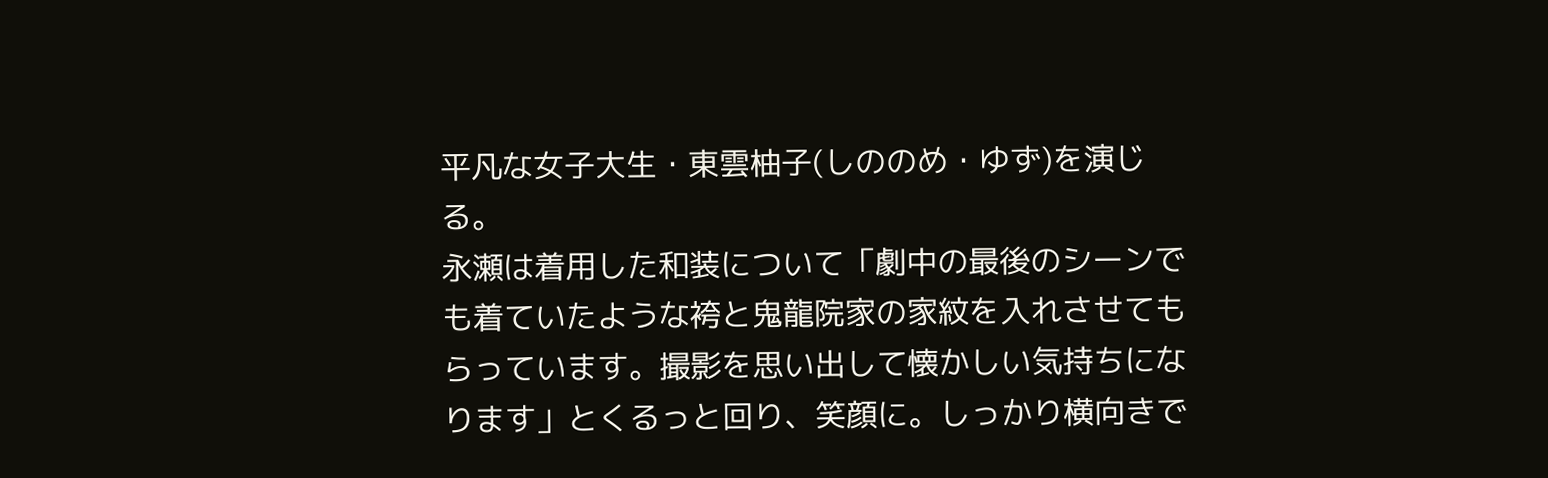平凡な女子大生・東雲柚子(しののめ・ゆず)を演じる。
永瀬は着用した和装について「劇中の最後のシーンでも着ていたような袴と鬼龍院家の家紋を入れさせてもらっています。撮影を思い出して懐かしい気持ちになります」とくるっと回り、笑顔に。しっかり横向きで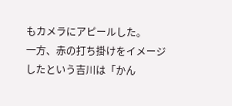もカメラにアピールした。
一方、赤の打ち掛けをイメージしたという吉川は「かん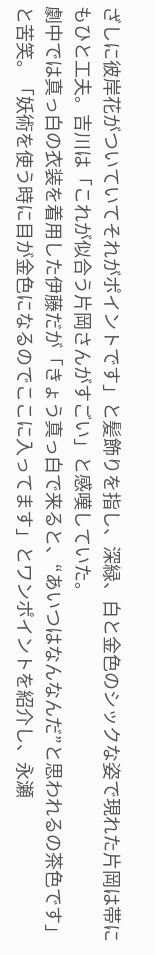ざしに彼岸花がついていてそれがポイントです」と髪飾りを指し、深緑、白と金色のシックな姿で現れた片岡は帯にもひと工夫。吉川は「これが似合う片岡さんがすごい」と感嘆していた。
劇中では真っ白の衣装を着用した伊藤だが「きょう真っ白で来ると、“あいつはなんなんだ”と思われるの茶色です」と苦笑。「妖術を使う時に目が金色になるのでここに入ってます」とワンポイントを紹介し、永瀬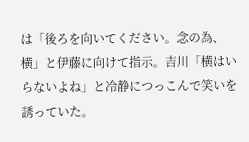は「後ろを向いてください。念の為、横」と伊藤に向けて指示。吉川「横はいらないよね」と冷静につっこんで笑いを誘っていた。